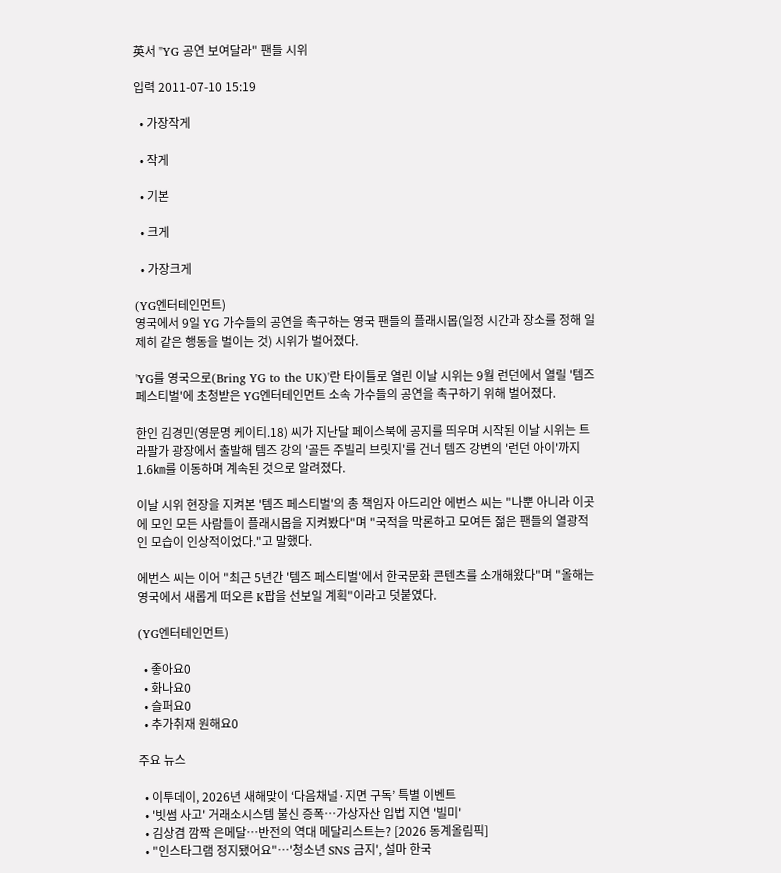英서 "YG 공연 보여달라" 팬들 시위

입력 2011-07-10 15:19

  • 가장작게

  • 작게

  • 기본

  • 크게

  • 가장크게

(YG엔터테인먼트)
영국에서 9일 YG 가수들의 공연을 촉구하는 영국 팬들의 플래시몹(일정 시간과 장소를 정해 일제히 같은 행동을 벌이는 것) 시위가 벌어졌다.

'YG를 영국으로(Bring YG to the UK)'란 타이틀로 열린 이날 시위는 9월 런던에서 열릴 '템즈 페스티벌'에 초청받은 YG엔터테인먼트 소속 가수들의 공연을 촉구하기 위해 벌어졌다.

한인 김경민(영문명 케이티.18) 씨가 지난달 페이스북에 공지를 띄우며 시작된 이날 시위는 트라팔가 광장에서 출발해 템즈 강의 '골든 주빌리 브릿지'를 건너 템즈 강변의 '런던 아이'까지 1.6㎞를 이동하며 계속된 것으로 알려졌다.

이날 시위 현장을 지켜본 '템즈 페스티벌'의 총 책임자 아드리안 에번스 씨는 "나뿐 아니라 이곳에 모인 모든 사람들이 플래시몹을 지켜봤다"며 "국적을 막론하고 모여든 젊은 팬들의 열광적인 모습이 인상적이었다."고 말했다.

에번스 씨는 이어 "최근 5년간 '템즈 페스티벌'에서 한국문화 콘텐츠를 소개해왔다"며 "올해는 영국에서 새롭게 떠오른 K팝을 선보일 계획"이라고 덧붙였다.

(YG엔터테인먼트)

  • 좋아요0
  • 화나요0
  • 슬퍼요0
  • 추가취재 원해요0

주요 뉴스

  • 이투데이, 2026년 새해맞이 ‘다음채널·지면 구독’ 특별 이벤트
  • '빗썸 사고' 거래소시스템 불신 증폭…가상자산 입법 지연 '빌미'
  • 김상겸 깜짝 은메달…반전의 역대 메달리스트는? [2026 동계올림픽]
  • "인스타그램 정지됐어요"⋯'청소년 SNS 금지', 설마 한국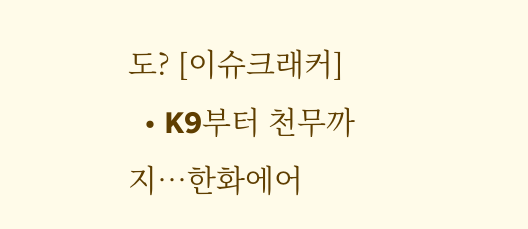도? [이슈크래커]
  • K9부터 천무까지…한화에어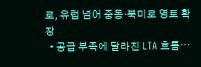로, 유럽 넘어 중동·북미로 영토 확장
  • 공급 부족에 달라진 LTA 흐름⋯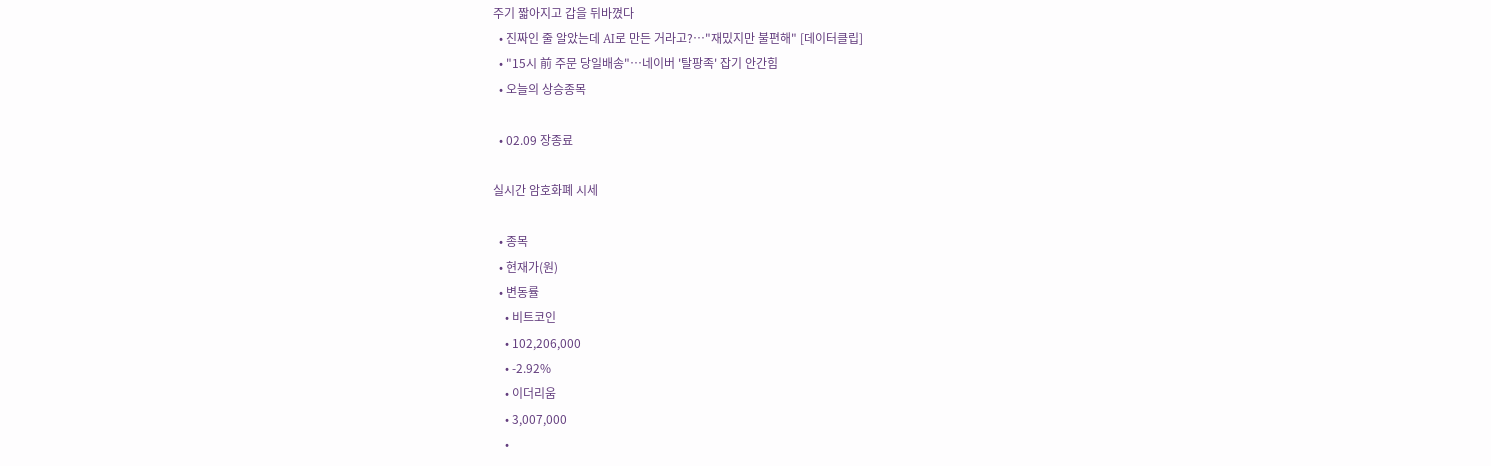주기 짧아지고 갑을 뒤바꼈다
  • 진짜인 줄 알았는데 AI로 만든 거라고?…"재밌지만 불편해" [데이터클립]
  • "15시 前 주문 당일배송"…네이버 '탈팡족' 잡기 안간힘
  • 오늘의 상승종목

  • 02.09 장종료

실시간 암호화폐 시세

  • 종목
  • 현재가(원)
  • 변동률
    • 비트코인
    • 102,206,000
    • -2.92%
    • 이더리움
    • 3,007,000
    •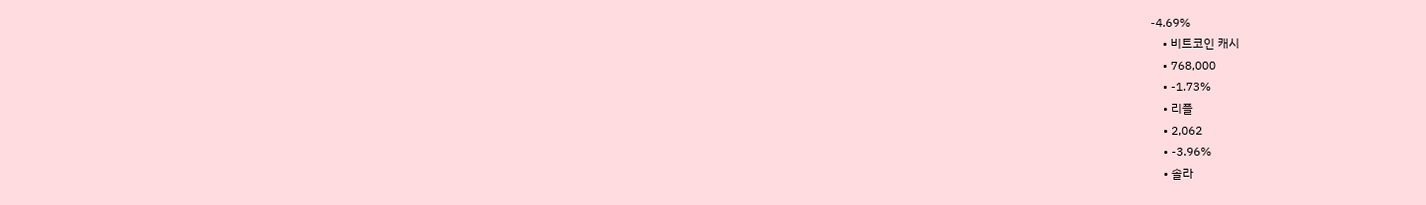-4.69%
    • 비트코인 캐시
    • 768,000
    • -1.73%
    • 리플
    • 2,062
    • -3.96%
    • 솔라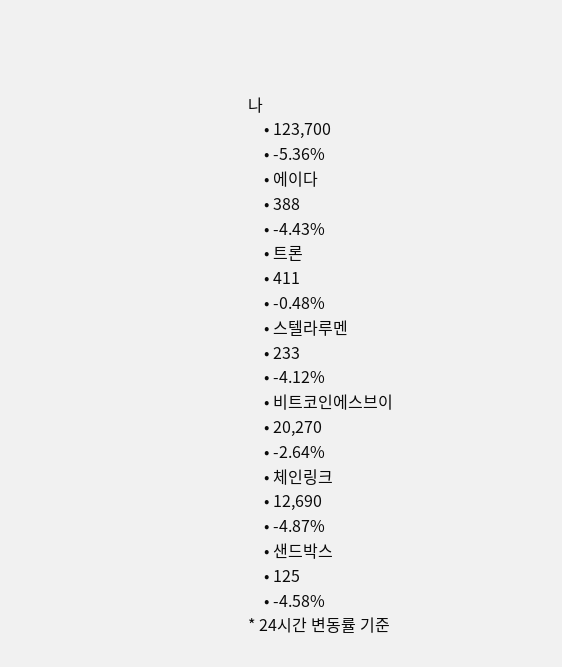나
    • 123,700
    • -5.36%
    • 에이다
    • 388
    • -4.43%
    • 트론
    • 411
    • -0.48%
    • 스텔라루멘
    • 233
    • -4.12%
    • 비트코인에스브이
    • 20,270
    • -2.64%
    • 체인링크
    • 12,690
    • -4.87%
    • 샌드박스
    • 125
    • -4.58%
* 24시간 변동률 기준